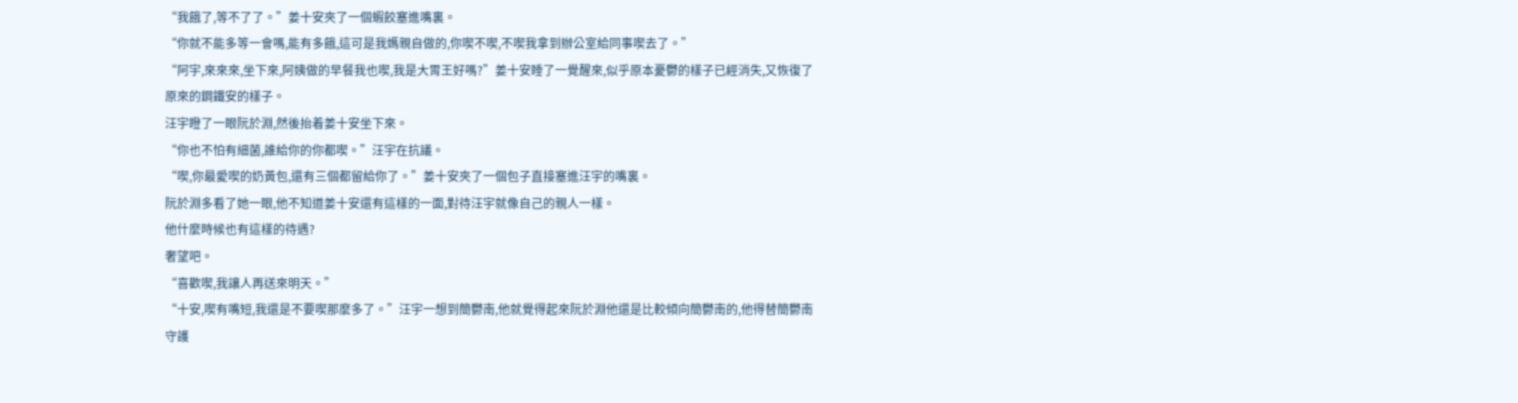“我餓了,等不了了。”姜十安夾了一個蝦餃塞進嘴裏。
“你就不能多等一會嗎,能有多餓,這可是我媽親自做的,你喫不喫,不喫我拿到辦公室給同事喫去了。”
“阿宇,來來來,坐下來,阿姨做的早餐我也喫,我是大胃王好嗎?”姜十安睡了一覺醒來,似乎原本憂鬱的樣子已經消失,又恢復了原來的鋼鐵安的樣子。
汪宇瞪了一眼阮於淵,然後抬着姜十安坐下來。
“你也不怕有細菌,誰給你的你都喫。”汪宇在抗議。
“喫,你最愛喫的奶黃包,還有三個都留給你了。”姜十安夾了一個包子直接塞進汪宇的嘴裏。
阮於淵多看了她一眼,他不知道姜十安還有這樣的一面,對待汪宇就像自己的親人一樣。
他什麼時候也有這樣的待遇?
奢望吧。
“喜歡喫,我讓人再送來明天。”
“十安,喫有嘴短,我還是不要喫那麼多了。”汪宇一想到簡鬱南,他就覺得起來阮於淵他還是比較傾向簡鬱南的,他得替簡鬱南守護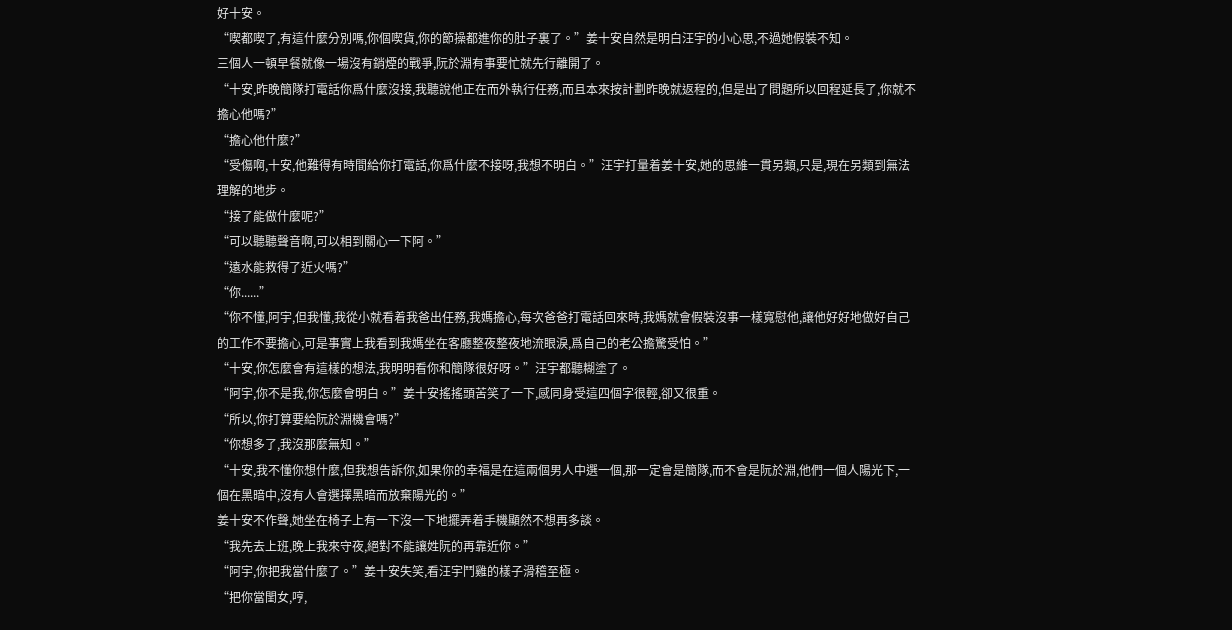好十安。
“喫都喫了,有這什麼分別嗎,你個喫貨,你的節操都進你的肚子裏了。”姜十安自然是明白汪宇的小心思,不過她假裝不知。
三個人一頓早餐就像一場沒有銷煙的戰爭,阮於淵有事要忙就先行離開了。
“十安,昨晚簡隊打電話你爲什麼沒接,我聽說他正在而外執行任務,而且本來按計劃昨晚就返程的,但是出了問題所以回程延長了,你就不擔心他嗎?”
“擔心他什麼?”
“受傷啊,十安,他難得有時間給你打電話,你爲什麼不接呀,我想不明白。”汪宇打量着姜十安,她的思維一貫另類,只是,現在另類到無法理解的地步。
“接了能做什麼呢?”
“可以聽聽聲音啊,可以相到關心一下阿。”
“遠水能救得了近火嗎?”
“你......”
“你不懂,阿宇,但我懂,我從小就看着我爸出任務,我媽擔心,每次爸爸打電話回來時,我媽就會假裝沒事一樣寬慰他,讓他好好地做好自己的工作不要擔心,可是事實上我看到我媽坐在客廳整夜整夜地流眼淚,爲自己的老公擔驚受怕。”
“十安,你怎麼會有這樣的想法,我明明看你和簡隊很好呀。”汪宇都聽糊塗了。
“阿宇,你不是我,你怎麼會明白。”姜十安搖搖頭苦笑了一下,感同身受這四個字很輕,卻又很重。
“所以,你打算要給阮於淵機會嗎?”
“你想多了,我沒那麼無知。”
“十安,我不懂你想什麼,但我想告訴你,如果你的幸福是在這兩個男人中選一個,那一定會是簡隊,而不會是阮於淵,他們一個人陽光下,一個在黑暗中,沒有人會選擇黑暗而放棄陽光的。”
姜十安不作聲,她坐在椅子上有一下沒一下地擺弄着手機顯然不想再多談。
“我先去上班,晚上我來守夜,絕對不能讓姓阮的再靠近你。”
“阿宇,你把我當什麼了。”姜十安失笑,看汪宇鬥雞的樣子滑稽至極。
“把你當閨女,哼,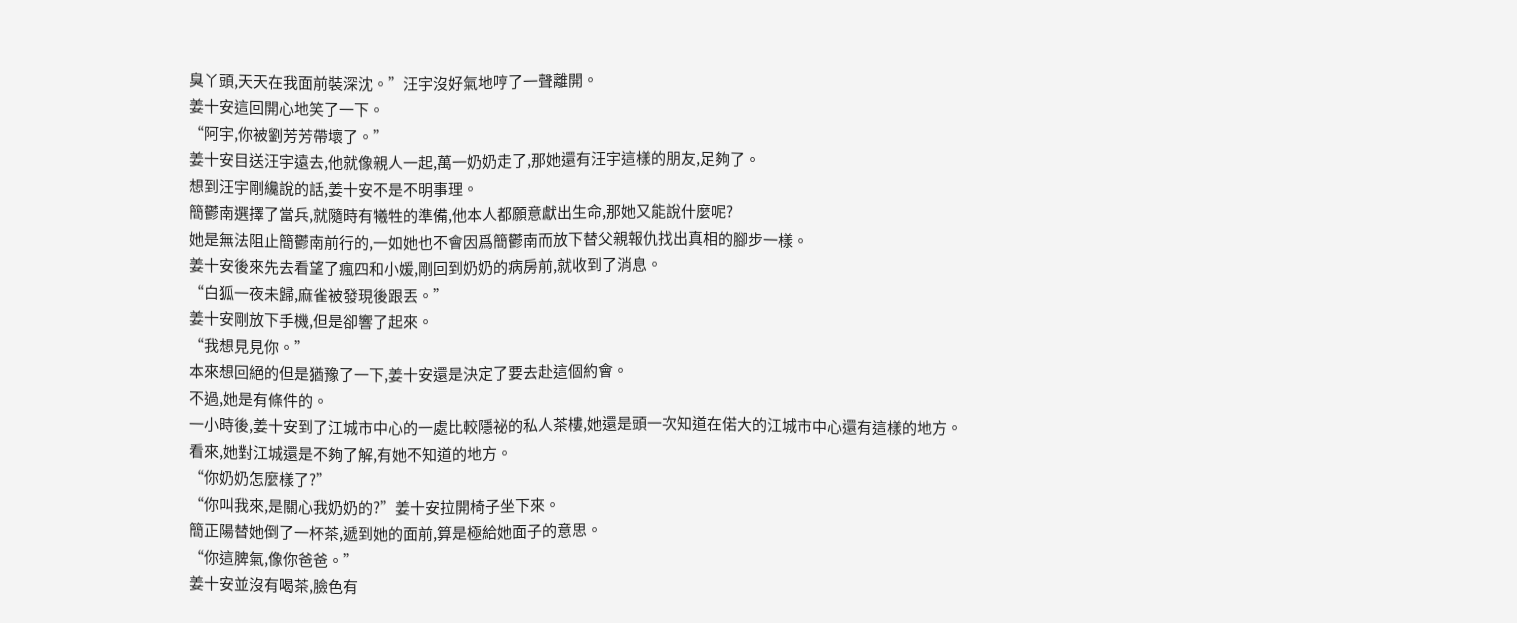臭丫頭,天天在我面前裝深沈。”汪宇沒好氣地哼了一聲離開。
姜十安這回開心地笑了一下。
“阿宇,你被劉芳芳帶壞了。”
姜十安目送汪宇遠去,他就像親人一起,萬一奶奶走了,那她還有汪宇這樣的朋友,足夠了。
想到汪宇剛纔說的話,姜十安不是不明事理。
簡鬱南選擇了當兵,就隨時有犧牲的準備,他本人都願意獻出生命,那她又能說什麼呢?
她是無法阻止簡鬱南前行的,一如她也不會因爲簡鬱南而放下替父親報仇找出真相的腳步一樣。
姜十安後來先去看望了瘋四和小媛,剛回到奶奶的病房前,就收到了消息。
“白狐一夜未歸,麻雀被發現後跟丟。”
姜十安剛放下手機,但是卻響了起來。
“我想見見你。”
本來想回絕的但是猶豫了一下,姜十安還是決定了要去赴這個約會。
不過,她是有條件的。
一小時後,姜十安到了江城市中心的一處比較隱祕的私人茶樓,她還是頭一次知道在偌大的江城市中心還有這樣的地方。
看來,她對江城還是不夠了解,有她不知道的地方。
“你奶奶怎麼樣了?”
“你叫我來,是關心我奶奶的?”姜十安拉開椅子坐下來。
簡正陽替她倒了一杯茶,遞到她的面前,算是極給她面子的意思。
“你這脾氣,像你爸爸。”
姜十安並沒有喝茶,臉色有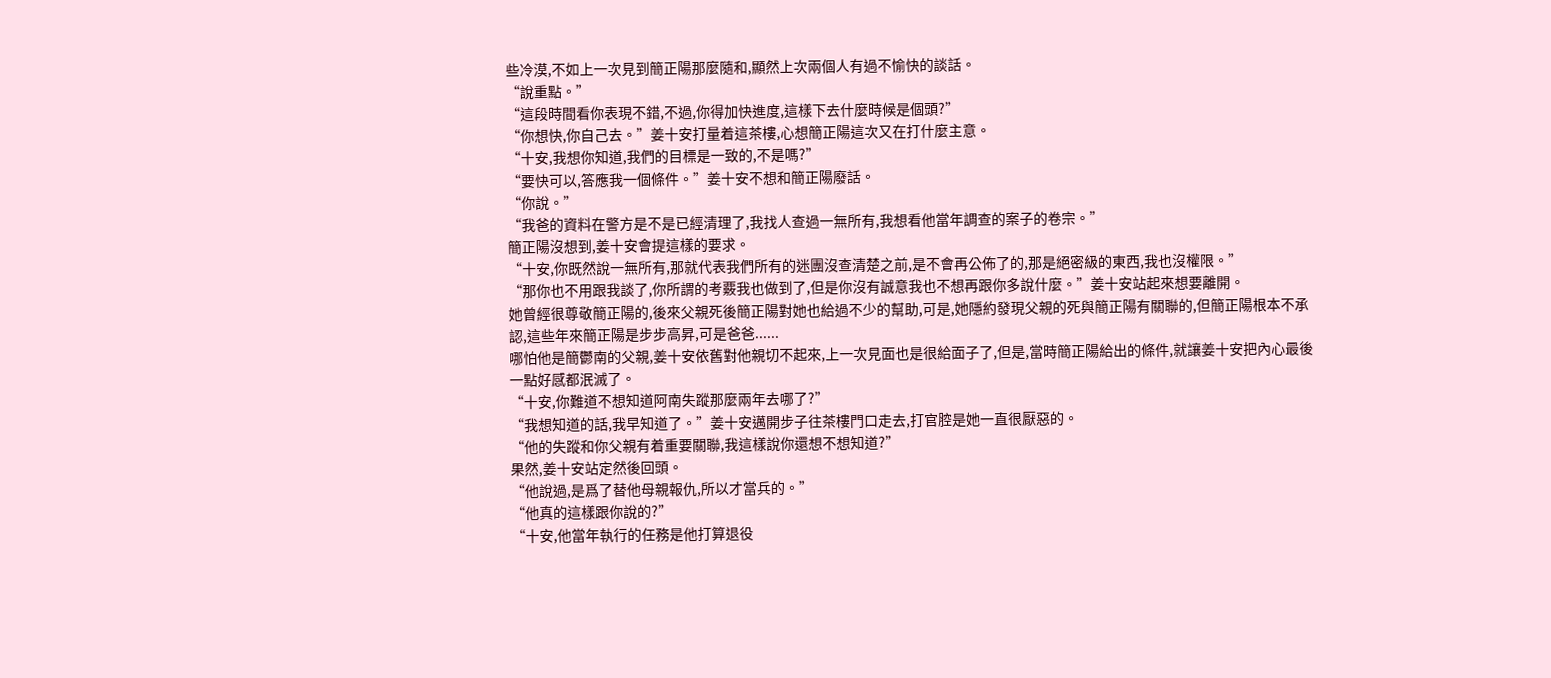些冷漠,不如上一次見到簡正陽那麼隨和,顯然上次兩個人有過不愉快的談話。
“說重點。”
“這段時間看你表現不錯,不過,你得加快進度,這樣下去什麼時候是個頭?”
“你想快,你自己去。”姜十安打量着這茶樓,心想簡正陽這次又在打什麼主意。
“十安,我想你知道,我們的目標是一致的,不是嗎?”
“要快可以,答應我一個條件。”姜十安不想和簡正陽廢話。
“你說。”
“我爸的資料在警方是不是已經清理了,我找人查過一無所有,我想看他當年調查的案子的卷宗。”
簡正陽沒想到,姜十安會提這樣的要求。
“十安,你既然說一無所有,那就代表我們所有的迷團沒查清楚之前,是不會再公佈了的,那是絕密級的東西,我也沒權限。”
“那你也不用跟我談了,你所謂的考覈我也做到了,但是你沒有誠意我也不想再跟你多說什麼。”姜十安站起來想要離開。
她曾經很尊敬簡正陽的,後來父親死後簡正陽對她也給過不少的幫助,可是,她隱約發現父親的死與簡正陽有關聯的,但簡正陽根本不承認,這些年來簡正陽是步步高昇,可是爸爸......
哪怕他是簡鬱南的父親,姜十安依舊對他親切不起來,上一次見面也是很給面子了,但是,當時簡正陽給出的條件,就讓姜十安把內心最後一點好感都泯滅了。
“十安,你難道不想知道阿南失蹤那麼兩年去哪了?”
“我想知道的話,我早知道了。”姜十安邁開步子往茶樓門口走去,打官腔是她一直很厭惡的。
“他的失蹤和你父親有着重要關聯,我這樣說你還想不想知道?”
果然,姜十安站定然後回頭。
“他說過,是爲了替他母親報仇,所以才當兵的。”
“他真的這樣跟你說的?”
“十安,他當年執行的任務是他打算退役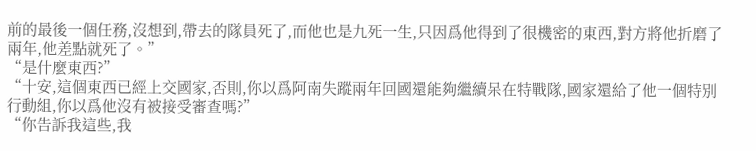前的最後一個任務,沒想到,帶去的隊員死了,而他也是九死一生,只因爲他得到了很機密的東西,對方將他折磨了兩年,他差點就死了。”
“是什麼東西?”
“十安,這個東西已經上交國家,否則,你以爲阿南失蹤兩年回國還能夠繼續呆在特戰隊,國家還給了他一個特別行動組,你以爲他沒有被接受審查嗎?”
“你告訴我這些,我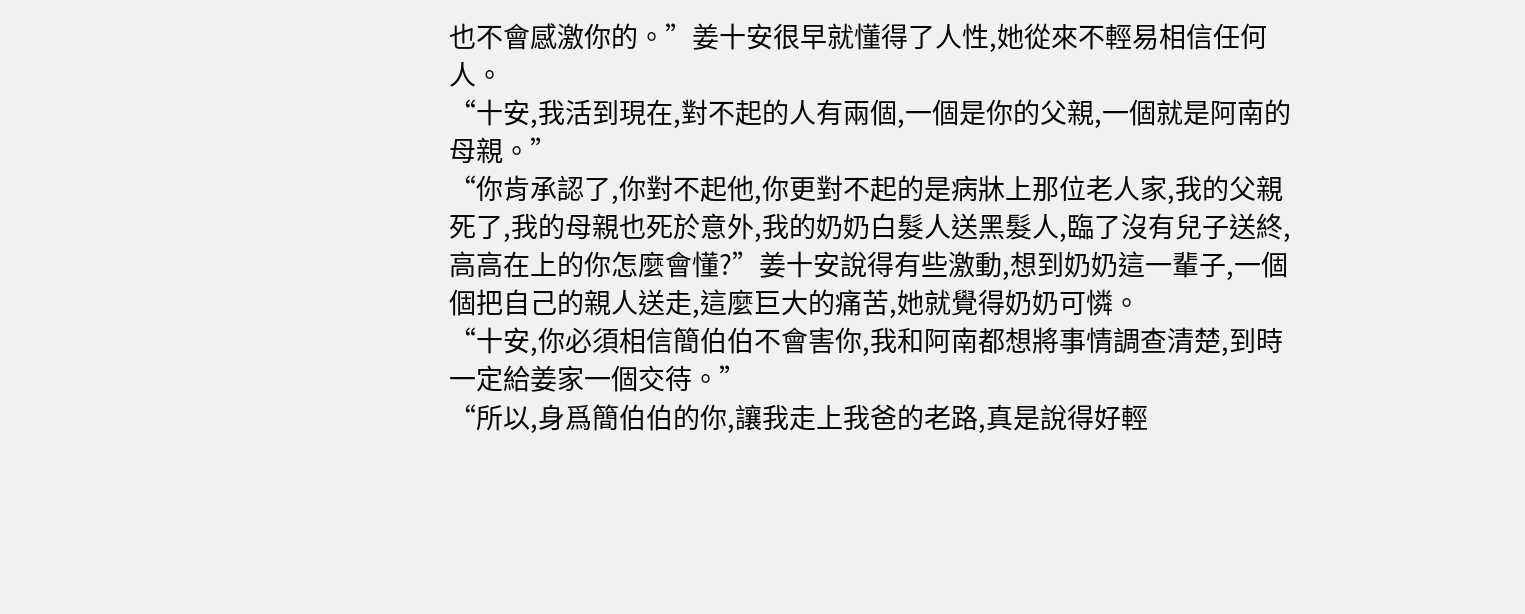也不會感激你的。”姜十安很早就懂得了人性,她從來不輕易相信任何人。
“十安,我活到現在,對不起的人有兩個,一個是你的父親,一個就是阿南的母親。”
“你肯承認了,你對不起他,你更對不起的是病牀上那位老人家,我的父親死了,我的母親也死於意外,我的奶奶白髮人送黑髮人,臨了沒有兒子送終,高高在上的你怎麼會懂?”姜十安說得有些激動,想到奶奶這一輩子,一個個把自己的親人送走,這麼巨大的痛苦,她就覺得奶奶可憐。
“十安,你必須相信簡伯伯不會害你,我和阿南都想將事情調查清楚,到時一定給姜家一個交待。”
“所以,身爲簡伯伯的你,讓我走上我爸的老路,真是說得好輕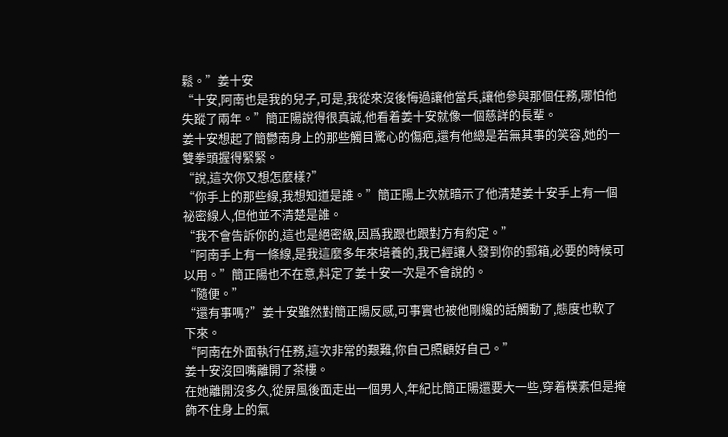鬆。”姜十安
“十安,阿南也是我的兒子,可是,我從來沒後悔過讓他當兵,讓他參與那個任務,哪怕他失蹤了兩年。”簡正陽說得很真誠,他看着姜十安就像一個慈詳的長輩。
姜十安想起了簡鬱南身上的那些觸目驚心的傷疤,還有他總是若無其事的笑容,她的一雙拳頭握得緊緊。
“說,這次你又想怎麼樣?”
“你手上的那些線,我想知道是誰。”簡正陽上次就暗示了他清楚姜十安手上有一個祕密線人,但他並不清楚是誰。
“我不會告訴你的,這也是絕密級,因爲我跟也跟對方有約定。”
“阿南手上有一條線,是我這麼多年來培養的,我已經讓人發到你的郵箱,必要的時候可以用。”簡正陽也不在意,料定了姜十安一次是不會說的。
“隨便。”
“還有事嗎?”姜十安雖然對簡正陽反感,可事實也被他剛纔的話觸動了,態度也軟了下來。
“阿南在外面執行任務,這次非常的艱難,你自己照顧好自己。”
姜十安沒回嘴離開了茶樓。
在她離開沒多久,從屏風後面走出一個男人,年紀比簡正陽還要大一些,穿着樸素但是掩飾不住身上的氣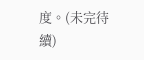度。(未完待續)